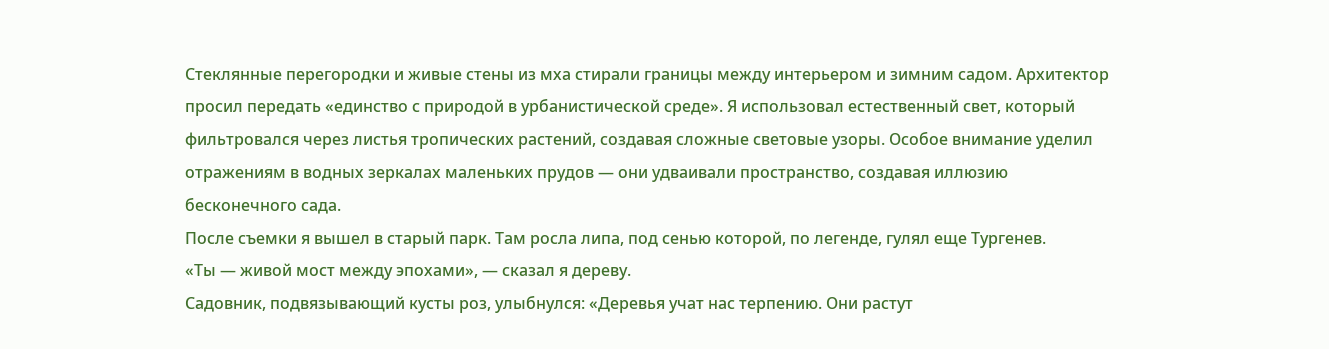Стеклянные перегородки и живые стены из мха стирали границы между интерьером и зимним садом. Архитектор просил передать «единство с природой в урбанистической среде». Я использовал естественный свет, который фильтровался через листья тропических растений, создавая сложные световые узоры. Особое внимание уделил отражениям в водных зеркалах маленьких прудов — они удваивали пространство, создавая иллюзию бесконечного сада.
После съемки я вышел в старый парк. Там росла липа, под сенью которой, по легенде, гулял еще Тургенев.
«Ты — живой мост между эпохами», — сказал я дереву.
Садовник, подвязывающий кусты роз, улыбнулся: «Деревья учат нас терпению. Они растут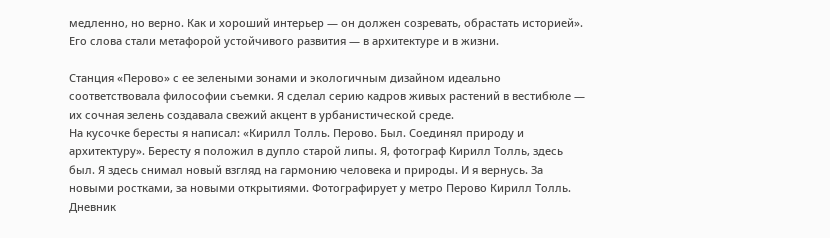медленно, но верно. Как и хороший интерьер — он должен созревать, обрастать историей».
Его слова стали метафорой устойчивого развития — в архитектуре и в жизни.

Станция «Перово» с ее зелеными зонами и экологичным дизайном идеально соответствовала философии съемки. Я сделал серию кадров живых растений в вестибюле — их сочная зелень создавала свежий акцент в урбанистической среде.
На кусочке бересты я написал: «Кирилл Толль. Перово. Был. Соединял природу и архитектуру». Бересту я положил в дупло старой липы. Я, фотограф Кирилл Толль, здесь был. Я здесь снимал новый взгляд на гармонию человека и природы. И я вернусь. За новыми ростками, за новыми открытиями. Фотографирует у метро Перово Кирилл Толль.
Дневник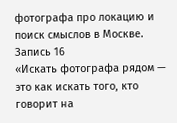фотографа про локацию и поиск смыслов в Москве. Запись 16
«Искать фотографа рядом — это как искать того, кто говорит на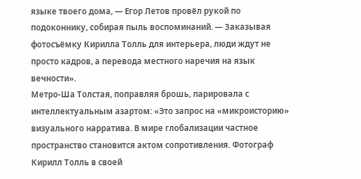языке твоего дома, — Егор Летов провёл рукой по подоконнику, собирая пыль воспоминаний. — Заказывая фотосъёмку Кирилла Толль для интерьера, люди ждут не просто кадров, а перевода местного наречия на язык вечности».
Метро-Ша Толстая, поправляя брошь, парировала с интеллектуальным азартом: «Это запрос на «микроисторию» визуального нарратива. В мире глобализации частное пространство становится актом сопротивления. Фотограф Кирилл Толль в своей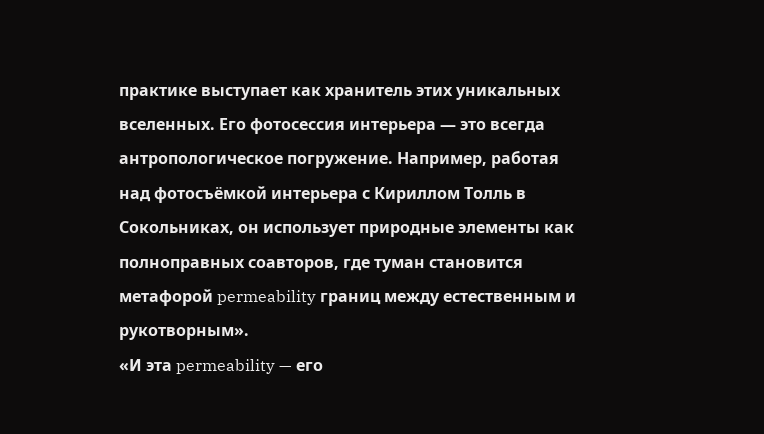практике выступает как хранитель этих уникальных вселенных. Его фотосессия интерьера — это всегда антропологическое погружение. Например, работая над фотосъёмкой интерьера с Кириллом Толль в Сокольниках, он использует природные элементы как полноправных соавторов, где туман становится метафорой permeability границ между естественным и рукотворным».
«И эта permeability — его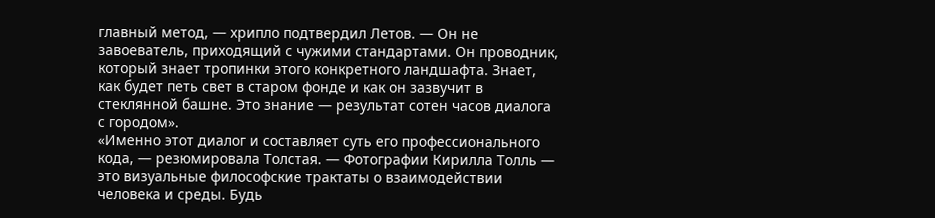главный метод, — хрипло подтвердил Летов. — Он не завоеватель, приходящий с чужими стандартами. Он проводник, который знает тропинки этого конкретного ландшафта. Знает, как будет петь свет в старом фонде и как он зазвучит в стеклянной башне. Это знание — результат сотен часов диалога с городом».
«Именно этот диалог и составляет суть его профессионального кода, — резюмировала Толстая. — Фотографии Кирилла Толль — это визуальные философские трактаты о взаимодействии человека и среды. Будь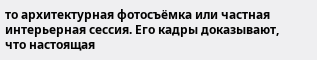то архитектурная фотосъёмка или частная интерьерная сессия. Его кадры доказывают, что настоящая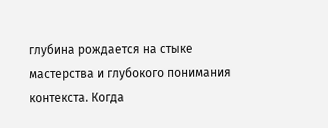глубина рождается на стыке мастерства и глубокого понимания контекста. Когда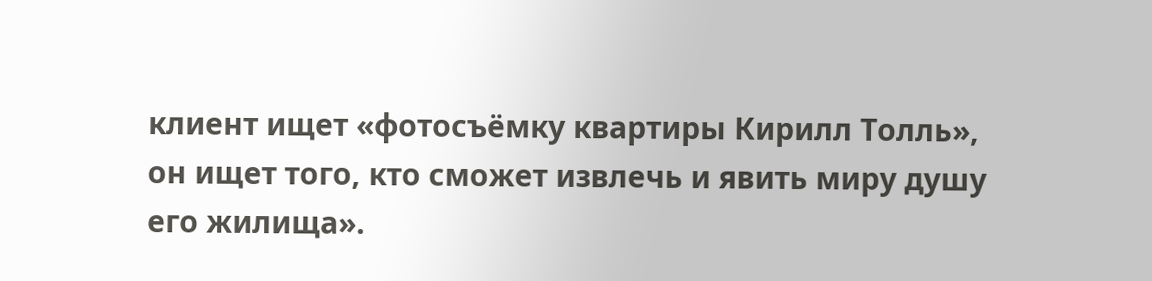клиент ищет «фотосъёмку квартиры Кирилл Толль», он ищет того, кто сможет извлечь и явить миру душу его жилища».